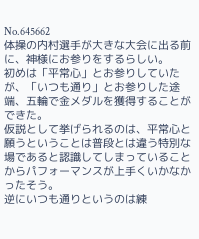No.645662
体操の内村選手が大きな大会に出る前に、神様にお参りをするらしい。
初めは「平常心」とお参りしていたが、「いつも通り」とお参りした途端、五輪で金メダルを獲得することができた。
仮説として挙げられるのは、平常心と願うということは普段とは違う特別な場であると認識してしまっていることからパフォーマンスが上手くいかなかったそう。
逆にいつも通りというのは練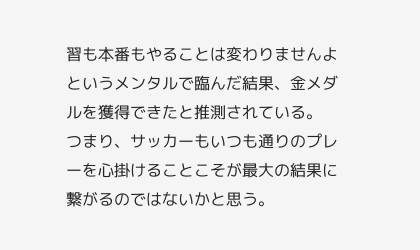習も本番もやることは変わりませんよというメンタルで臨んだ結果、金メダルを獲得できたと推測されている。
つまり、サッカーもいつも通りのプレーを心掛けることこそが最大の結果に繋がるのではないかと思う。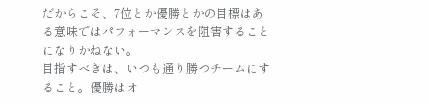だからこそ、7位とか優勝とかの目標はある意味ではパフォーマンスを阻害することになりかねない。
目指すべきは、いつも通り勝つチームにすること。優勝はオ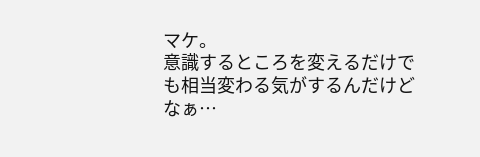マケ。
意識するところを変えるだけでも相当変わる気がするんだけどなぁ…